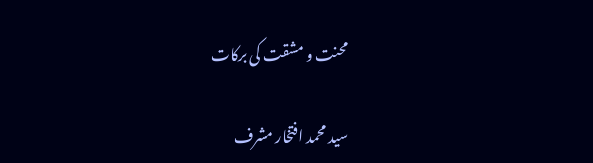محنت و مشقت کی برکات

سید محمد افتخار مشرف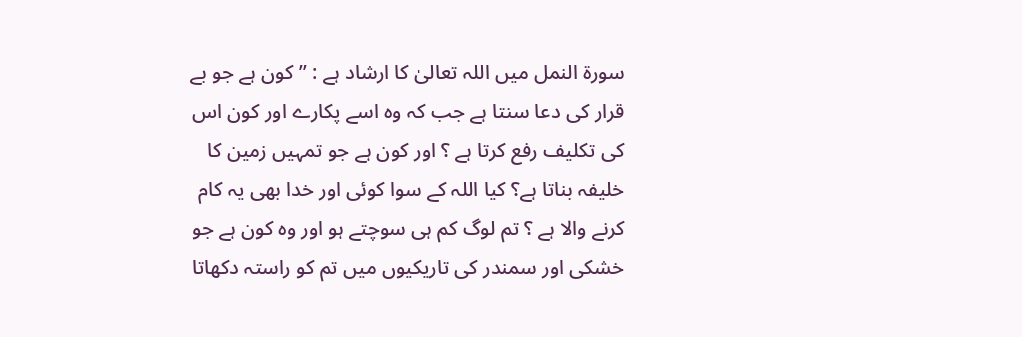سورۃ النمل میں اللہ تعالیٰ کا ارشاد ہے : ’’کون ہے جو بے قرار کی دعا سنتا ہے جب کہ وہ اسے پکارے اور کون اس کی تکلیف رفع کرتا ہے ؟ اور کون ہے جو تمہیں زمین کا خلیفہ بناتا ہے؟ کیا اللہ کے سوا کوئی اور خدا بھی یہ کام کرنے والا ہے ؟ تم لوگ کم ہی سوچتے ہو اور وہ کون ہے جو خشکی اور سمندر کی تاریکیوں میں تم کو راستہ دکھاتا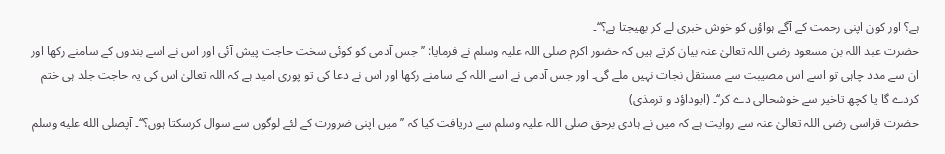ہے؟ اور کون اپنی رحمت کے آگے ہواؤں کو خوش خبری لے کر بھیجتا ہے؟‘‘۔
حضرت عبد اللہ بن مسعود رضی اللہ تعالیٰ عنہ بیان کرتے ہیں کہ حضور اکرم صلی اللہ علیہ وسلم نے فرمایا: ’’جس آدمی کو کوئی سخت حاجت پیش آئی اور اس نے اسے بندوں کے سامنے رکھا اور ان سے مدد چاہی تو اسے اس مصیبت سے مستقل نجات نہیں ملے گی۔ اور جس آدمی نے اسے اللہ کے سامنے رکھا اور اس نے دعا کی تو پوری امید ہے کہ اللہ تعالیٰ اس کی یہ حاجت جلد ہی ختم کردے گا یا کچھ تاخیر سے خوشحالی دے کر‘‘۔ (ابوداؤد و ترمذی)
حضرت قراسی رضی اللہ تعالیٰ عنہ سے روایت ہے کہ میں نے ہادی برحق صلی اللہ علیہ وسلم سے دریافت کیا کہ ’’میں اپنی ضرورت کے لئے لوگوں سے سوال کرسکتا ہوں؟‘‘۔ آپصلى الله عليه وسلم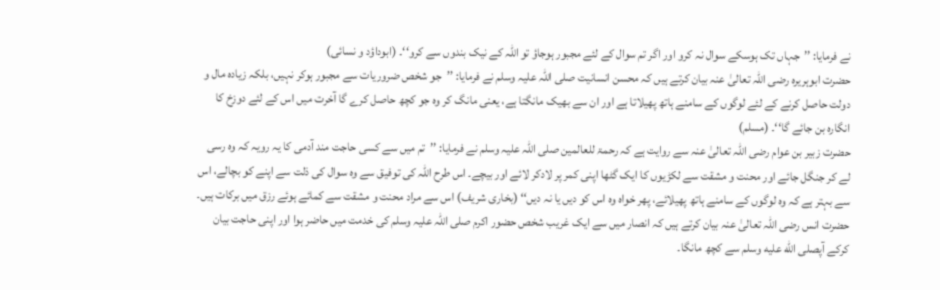نے فرمایا: ’’جہاں تک ہوسکے سوال نہ کرو اور اگر تم سوال کے لئے مجبور ہوجاؤ تو اللہ کے نیک بندوں سے کرو‘‘۔ (ابوداؤد و نسائی)
حضرت ابوہریرہ رضی اللہ تعالیٰ عنہ بیان کرتے ہیں کہ محسن انسانیت صلی اللہ علیہ وسلم نے فرمایا: ’’جو شخص ضروریات سے مجبور ہوکر نہیں، بلکہ زیادہ مال و دولت حاصل کرنے کے لئے لوگوں کے سامنے ہاتھ پھیلاتا ہے اور ان سے بھیک مانگتا ہے، یعنی مانگ کر وہ جو کچھ حاصل کرے گا آخرت میں اس کے لئے دوزخ کا انگارہ بن جائے گا‘‘۔ (مسلم)
حضرت زبیر بن عوام رضی اللہ تعالیٰ عنہ سے روایت ہے کہ رحمۃ للعالمین صلی اللہ علیہ وسلم نے فرمایا: ’’تم میں سے کسی حاجت مند آدمی کا یہ رویہ کہ وہ رسی لے کر جنگل جائے اور محنت و مشقت سے لکڑیوں کا ایک گٹھا اپنی کمر پر لادکر لائے اور بیچے۔ اس طرح اللہ کی توفیق سے وہ سوال کی ذلت سے اپنے کو بچالے، اس سے بہتر ہے کہ وہ لوگوں کے سامنے ہاتھ پھیلائے، پھر خواہ وہ اس کو دیں یا نہ دیں‘‘ (بخاری شریف) اس سے مراد محنت و مشقت سے کمائے ہوئے رزق میں برکات ہیں۔
حضرت انس رضی اللہ تعالیٰ عنہ بیان کرتے ہیں کہ انصار میں سے ایک غریب شخص حضور اکرم صلی اللہ علیہ وسلم کی خدمت میں حاضر ہوا اور اپنی حاجت بیان کرکے آپصلى الله عليه وسلم سے کچھ مانگا۔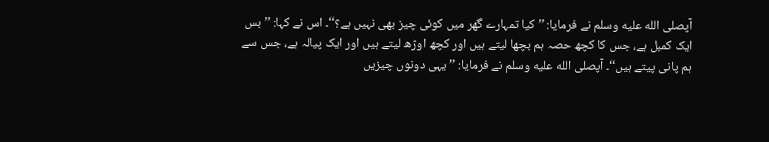آپصلى الله عليه وسلم نے فرمایا: ’’کیا تمہارے گھر میں کوئی چیز بھی نہیں ہے؟‘‘۔ اس نے کہا: ’’بس ایک کمبل ہے، جس کا کچھ حصہ ہم بچھا لیتے ہیں اور کچھ اوڑھ لیتے ہیں اور ایک پیالہ ہے، جس سے ہم پانی پیتے ہیں‘‘۔ آپصلى الله عليه وسلم نے فرمایا: ’’یہی دونوں چیزیں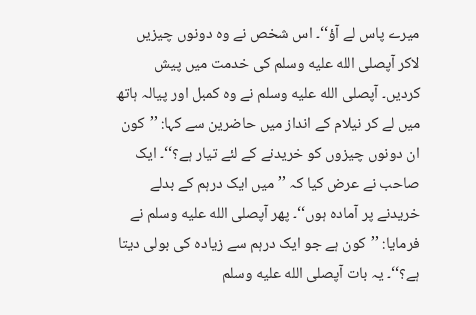میرے پاس لے آؤ‘‘۔ اس شخص نے وہ دونوں چیزیں لاکر آپصلى الله عليه وسلم کی خدمت میں پیش کردیں۔ آپصلى الله عليه وسلم نے وہ کمبل اور پیالہ ہاتھ میں لے کر نیلام کے انداز میں حاضرین سے کہا: ’’کون ان دونوں چیزوں کو خریدنے کے لئے تیار ہے؟‘‘۔ ایک صاحب نے عرض کیا کہ ’’میں ایک درہم کے بدلے خریدنے پر آمادہ ہوں‘‘۔ پھر آپصلى الله عليه وسلم نے فرمایا: ’’کون ہے جو ایک درہم سے زیادہ کی بولی دیتا ہے؟‘‘۔ یہ بات آپصلى الله عليه وسلم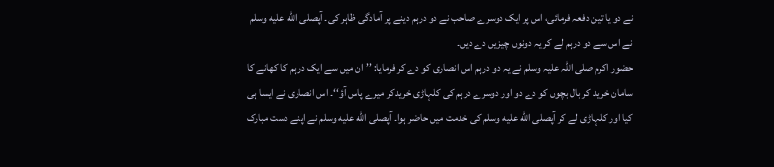نے دو یا تین دفعہ فرمائی، اس پر ایک دوسرے صاحب نے دو درہم دینے پر آمادگی ظاہر کی۔ آپصلى الله عليه وسلم نے اس سے دو درہم لے کر یہ دونوں چیزیں دے دیں۔
حضور اکرم صلی اللہ علیہ وسلم نے یہ دو درہم اس انصاری کو دے کر فرمایا: ’’ان میں سے ایک درہم کا کھانے کا سامان خرید کر بال بچوں کو دے دو اور دوسرے درہم کی کلہاڑی خریدکر میرے پاس آؤ‘‘۔ اس انصاری نے ایسا ہی کیا اور کلہاڑی لے کر آپصلى الله عليه وسلم کی خدمت میں حاضر ہوا۔ آپصلى الله عليه وسلم نے اپنے دست مبارک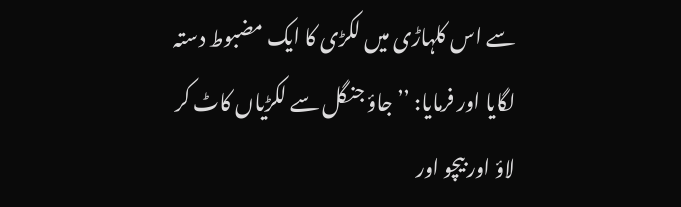سے اس کلہاڑی میں لکڑی کا ایک مضبوط دستہ لگایا اور فرمایا: ’’جاؤ جنگل سے لکڑیاں کاٹ کر لاؤ اور بیچو اور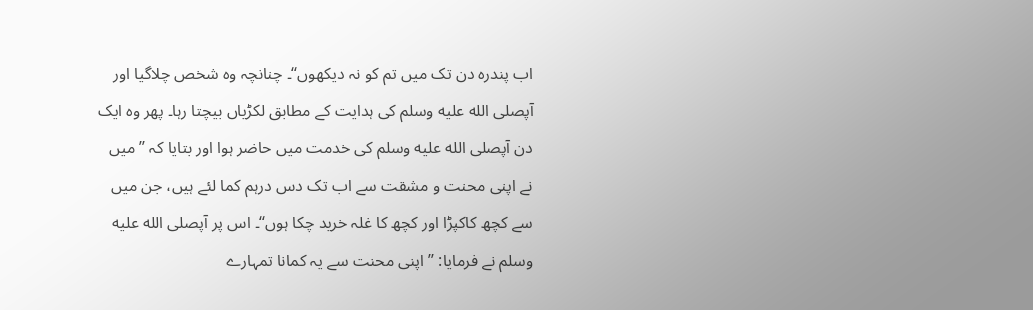اب پندرہ دن تک میں تم کو نہ دیکھوں‘‘۔ چنانچہ وہ شخص چلاگیا اور آپصلى الله عليه وسلم کی ہدایت کے مطابق لکڑیاں بیچتا رہا۔ پھر وہ ایک دن آپصلى الله عليه وسلم کی خدمت میں حاضر ہوا اور بتایا کہ ’’میں نے اپنی محنت و مشقت سے اب تک دس درہم کما لئے ہیں، جن میں سے کچھ کاکپڑا اور کچھ کا غلہ خرید چکا ہوں‘‘۔ اس پر آپصلى الله عليه وسلم نے فرمایا: ’’اپنی محنت سے یہ کمانا تمہارے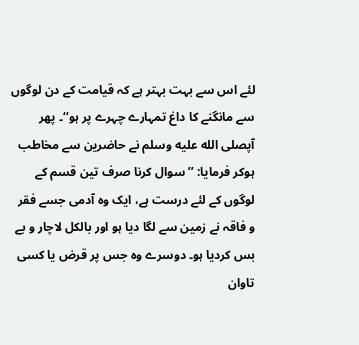لئے اس سے بہت بہتر ہے کہ قیامت کے دن لوگوں سے مانگنے کا داغ تمہارے چہرے پر ہو‘‘۔ پھر آپصلى الله عليه وسلم نے حاضرین سے مخاطب ہوکر فرمایا: ’’سوال کرنا صرف تین قسم کے لوگوں کے لئے درست ہے، ایک وہ آدمی جسے فقر و فاقہ نے زمین سے لگا دیا ہو اور بالکل لاچار و بے بس کردیا ہو۔ دوسرے وہ جس پر قرض یا کسی تاوان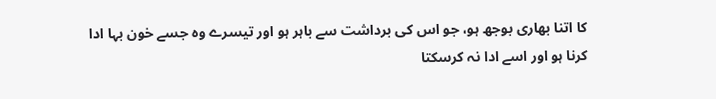کا اتنا بھاری بوجھ ہو، جو اس کی برداشت سے باہر ہو اور تیسرے وہ جسے خون بہا ادا کرنا ہو اور اسے ادا نہ کرسکتا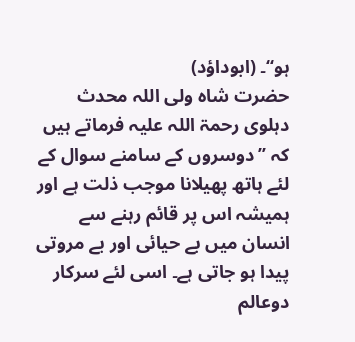ہو‘‘۔ (ابوداؤد)
حضرت شاہ ولی اللہ محدث دہلوی رحمۃ اللہ علیہ فرماتے ہیں کہ ’’دوسروں کے سامنے سوال کے لئے ہاتھ پھیلانا موجب ذلت ہے اور ہمیشہ اس پر قائم رہنے سے انسان میں بے حیائی اور بے مروتی پیدا ہو جاتی ہے۔ اسی لئے سرکار دوعالم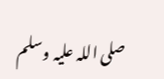صلی اللہ علیہ وسلم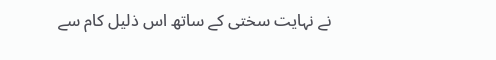نے نہایت سختی کے ساتھ اس ذلیل کام سے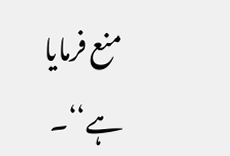منع فرمایا ہے‘‘۔